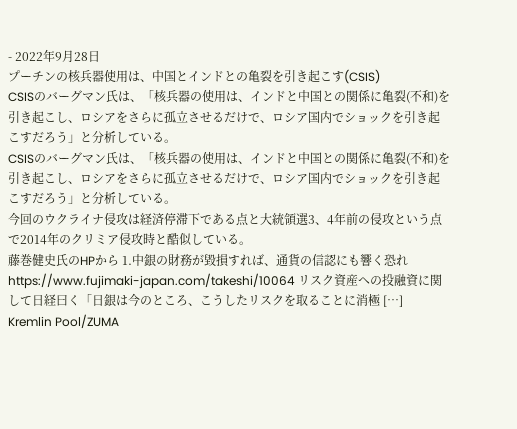- 2022年9月28日
プーチンの核兵器使用は、中国とインドとの亀裂を引き起こす(CSIS)
CSISのバーグマン氏は、「核兵器の使用は、インドと中国との関係に亀裂(不和)を引き起こし、ロシアをさらに孤立させるだけで、ロシア国内でショックを引き起こすだろう」と分析している。
CSISのバーグマン氏は、「核兵器の使用は、インドと中国との関係に亀裂(不和)を引き起こし、ロシアをさらに孤立させるだけで、ロシア国内でショックを引き起こすだろう」と分析している。
今回のウクライナ侵攻は経済停滞下である点と大統領選3、4年前の侵攻という点で2014年のクリミア侵攻時と酷似している。
藤巻健史氏のHPから 1.中銀の財務が毀損すれば、通貨の信認にも響く恐れ https://www.fujimaki-japan.com/takeshi/10064 リスク資産への投融資に関して日経曰く「日銀は今のところ、こうしたリスクを取ることに消極 […]
Kremlin Pool/ZUMA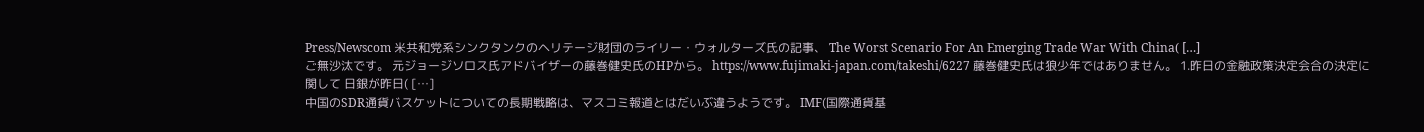Press/Newscom 米共和党系シンクタンクのヘリテージ財団のライリー・ウォルターズ氏の記事、 The Worst Scenario For An Emerging Trade War With China( […]
ご無沙汰です。 元ジョージソロス氏アドバイザーの藤巻健史氏のHPから。 https://www.fujimaki-japan.com/takeshi/6227 藤巻健史氏は狼少年ではありません。 1.昨日の金融政策決定会合の決定に関して 日銀が昨日( […]
中国のSDR通貨バスケットについての長期戦略は、マスコミ報道とはだいぶ違うようです。 IMF(国際通貨基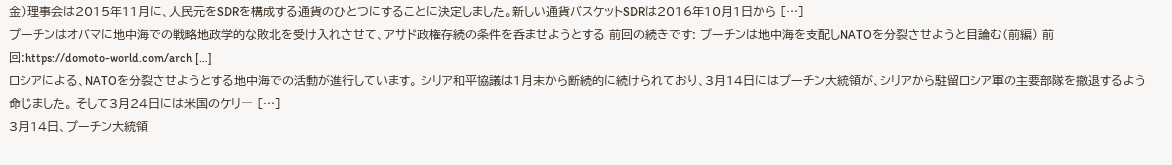金)理事会は2015年11月に、人民元をSDRを構成する通貨のひとつにすることに決定しました。新しい通貨バスケットSDRは2016年10月1日から […]
プーチンはオバマに地中海での戦略地政学的な敗北を受け入れさせて、アサド政権存続の条件を呑ませようとする 前回の続きです: プーチンは地中海を支配しNATOを分裂させようと目論む(前編) 前回:https://domoto-world.com/arch […]
ロシアによる、NATOを分裂させようとする地中海での活動が進行しています。 シリア和平協議は1月末から断続的に続けられており、3月14日にはプーチン大統領が、シリアから駐留ロシア軍の主要部隊を撤退するよう命じました。 そして3月24日には米国のケリ― […]
3月14日、プーチン大統領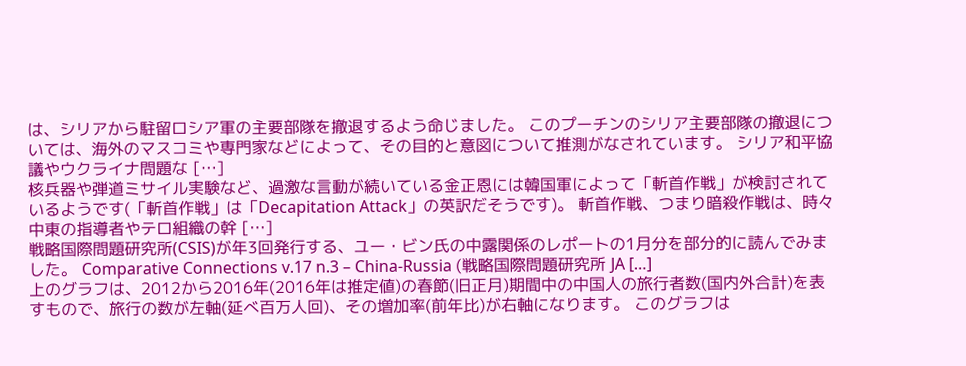は、シリアから駐留ロシア軍の主要部隊を撤退するよう命じました。 このプーチンのシリア主要部隊の撤退については、海外のマスコミや専門家などによって、その目的と意図について推測がなされています。 シリア和平協議やウクライナ問題な […]
核兵器や弾道ミサイル実験など、過激な言動が続いている金正恩には韓国軍によって「斬首作戦」が検討されているようです(「斬首作戦」は「Decapitation Attack」の英訳だそうです)。 斬首作戦、つまり暗殺作戦は、時々中東の指導者やテロ組織の幹 […]
戦略国際問題研究所(CSIS)が年3回発行する、ユー・ビン氏の中露関係のレポートの1月分を部分的に読んでみました。 Comparative Connections v.17 n.3 – China-Russia (戦略国際問題研究所 JA […]
上のグラフは、2012から2016年(2016年は推定値)の春節(旧正月)期間中の中国人の旅行者数(国内外合計)を表すもので、旅行の数が左軸(延べ百万人回)、その増加率(前年比)が右軸になります。 このグラフは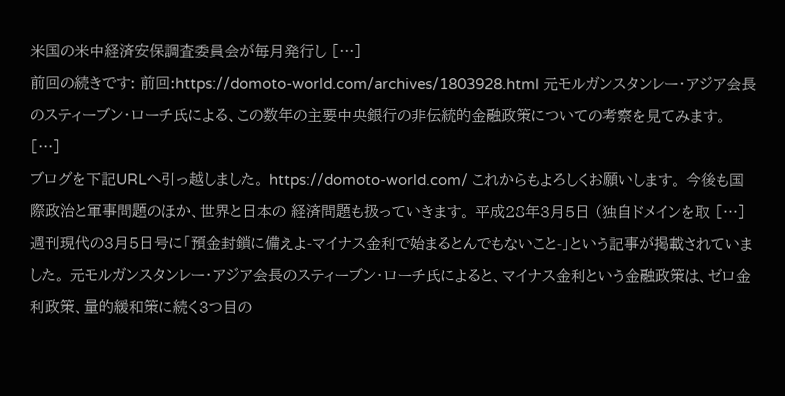米国の米中経済安保調査委員会が毎月発行し […]
前回の続きです: 前回:https://domoto-world.com/archives/1803928.html 元モルガンスタンレー・アジア会長のスティーブン・ローチ氏による、この数年の主要中央銀行の非伝統的金融政策についての考察を見てみます。 […]
ブログを下記URLへ引っ越しました。 https://domoto-world.com/ これからもよろしくお願いします。 今後も国際政治と軍事問題のほか、世界と日本の 経済問題も扱っていきます。 平成28年3月5日 (独自ドメインを取 […]
週刊現代の3月5日号に「預金封鎖に備えよ-マイナス金利で始まるとんでもないこと-」という記事が掲載されていました。 元モルガンスタンレー・アジア会長のスティーブン・ローチ氏によると、マイナス金利という金融政策は、ゼロ金利政策、量的緩和策に続く3つ目の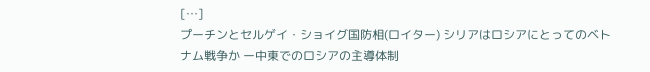[…]
プーチンとセルゲイ・ショイグ国防相(ロイター) シリアはロシアにとってのベトナム戦争か ー中東でのロシアの主導体制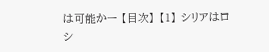は可能かー 【目次】 【1】 シリアはロシ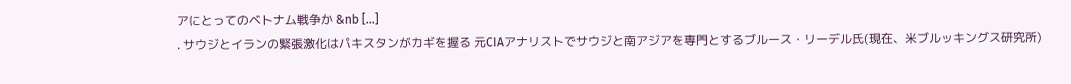アにとってのベトナム戦争か &nb […]
. サウジとイランの緊張激化はパキスタンがカギを握る 元CIAアナリストでサウジと南アジアを専門とするブルース・リーデル氏(現在、米ブルッキングス研究所)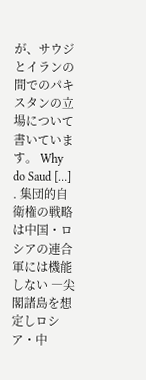が、サウジとイランの間でのパキスタンの立場について書いています。 Why do Saud […]
. 集団的自衛権の戦略は中国・ロシアの連合軍には機能しない ―尖閣諸島を想定しロシア・中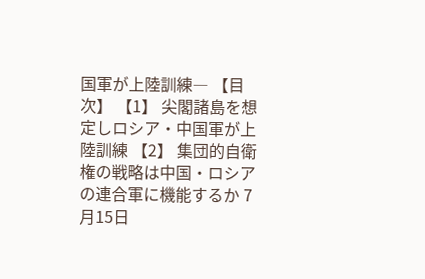国軍が上陸訓練― 【目次】 【1】 尖閣諸島を想定しロシア・中国軍が上陸訓練 【2】 集団的自衛権の戦略は中国・ロシアの連合軍に機能するか 7月15日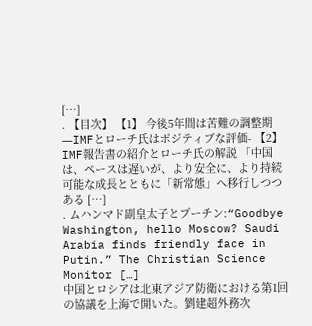[…]
. 【目次】 【1】 今後5年間は苦難の調整期 ―IMFとローチ氏はポジティブな評価- 【2】 IMF報告書の紹介とローチ氏の解説 「中国は、ペースは遅いが、より安全に、より持続可能な成長とともに「新常態」へ移行しつつある […]
. ムハンマド副皇太子とプーチン:“Goodbye Washington, hello Moscow? Saudi Arabia finds friendly face in Putin.” The Christian Science Monitor […]
中国とロシアは北東アジア防衛における第1回の協議を上海で開いた。劉建超外務次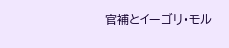官補とイーゴリ・モル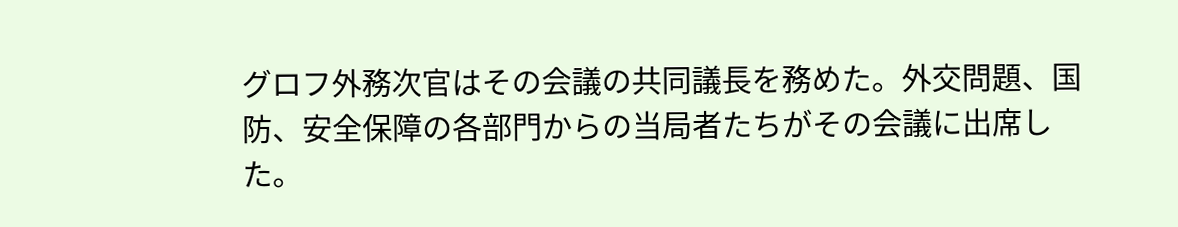グロフ外務次官はその会議の共同議長を務めた。外交問題、国防、安全保障の各部門からの当局者たちがその会議に出席した。